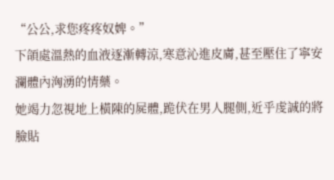“公公,求您疼疼奴婢。”
下頜處溫熱的血液逐漸轉涼,寒意沁進皮膚,甚至壓住了寧安瀾體內洶湧的情藥。
她竭力忽視地上橫陳的屍體,跪伏在男人腿側,近乎虔誠的將臉貼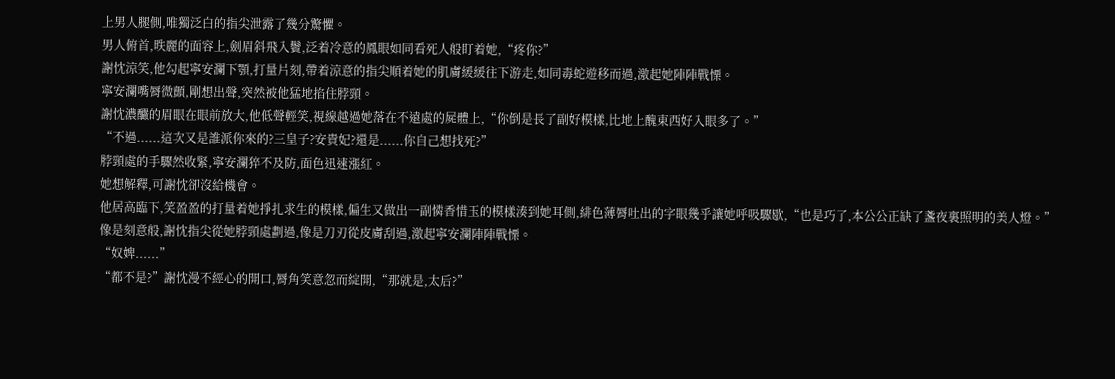上男人腿側,唯獨泛白的指尖泄露了幾分驚懼。
男人俯首,昳麗的面容上,劍眉斜飛入鬢,泛着冷意的鳳眼如同看死人般盯着她,“疼你?”
謝忱涼笑,他勾起寧安瀾下顎,打量片刻,帶着涼意的指尖順着她的肌膚緩緩往下游走,如同毒蛇遊移而過,激起她陣陣戰慄。
寧安瀾嘴脣微顫,剛想出聲,突然被他猛地掐住脖頸。
謝忱濃釅的眉眼在眼前放大,他低聲輕笑,視線越過她落在不遠處的屍體上,“你倒是長了副好模樣,比地上醜東西好入眼多了。”
“不過......這次又是誰派你來的?三皇子?安貴妃?還是......你自己想找死?”
脖頸處的手驟然收緊,寧安瀾猝不及防,面色迅速漲紅。
她想解釋,可謝忱卻沒給機會。
他居高臨下,笑盈盈的打量着她掙扎求生的模樣,偏生又做出一副憐香惜玉的模樣湊到她耳側,緋色薄脣吐出的字眼幾乎讓她呼吸驟歇,“也是巧了,本公公正缺了盞夜裏照明的美人燈。”
像是刻意般,謝忱指尖從她脖頸處劃過,像是刀刃從皮膚刮過,激起寧安瀾陣陣戰慄。
“奴婢......”
“都不是?”謝忱漫不經心的開口,脣角笑意忽而綻開,“那就是,太后?”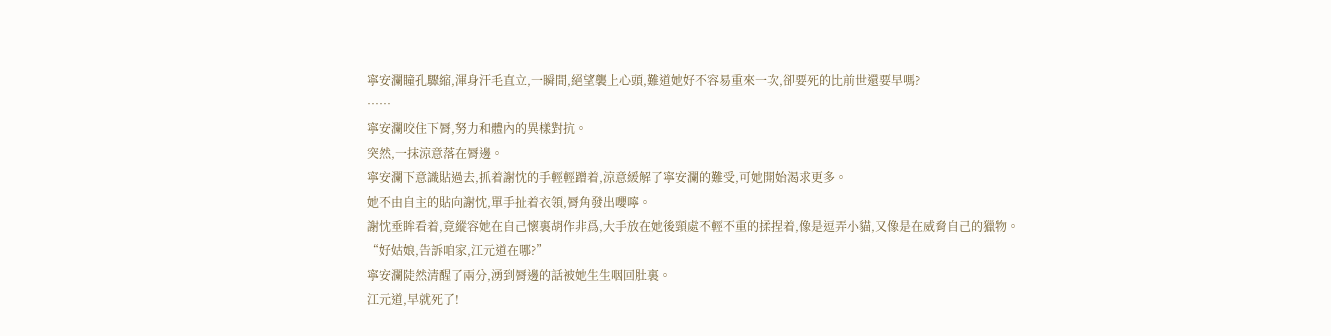寧安瀾瞳孔驟縮,渾身汗毛直立,一瞬間,絕望襲上心頭,難道她好不容易重來一次,卻要死的比前世還要早嗎?
……
寧安瀾咬住下脣,努力和體內的異樣對抗。
突然,一抹涼意落在脣邊。
寧安瀾下意識貼過去,抓着謝忱的手輕輕蹭着,涼意緩解了寧安瀾的難受,可她開始渴求更多。
她不由自主的貼向謝忱,單手扯着衣領,脣角發出嚶嚀。
謝忱垂眸看着,竟縱容她在自己懷裏胡作非爲,大手放在她後頸處不輕不重的揉捏着,像是逗弄小貓,又像是在威脅自己的獵物。
“好姑娘,告訴咱家,江元道在哪?”
寧安瀾陡然清醒了兩分,湧到脣邊的話被她生生咽回肚裏。
江元道,早就死了!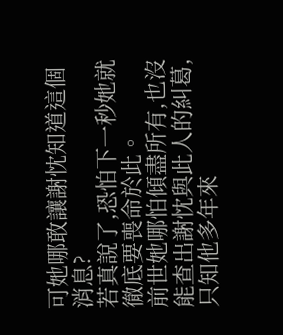可她哪敢讓謝忱知道這個消息?
若真說了,恐怕下一秒她就徹底要喪命於此。
前世她哪怕傾盡所有,也沒能查出謝忱與此人的糾葛,只知他多年來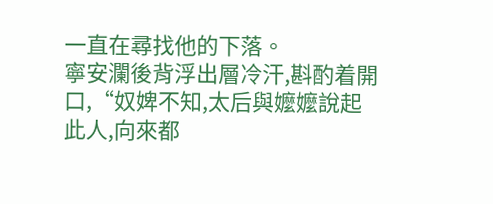一直在尋找他的下落。
寧安瀾後背浮出層冷汗,斟酌着開口,“奴婢不知,太后與嬤嬤說起此人,向來都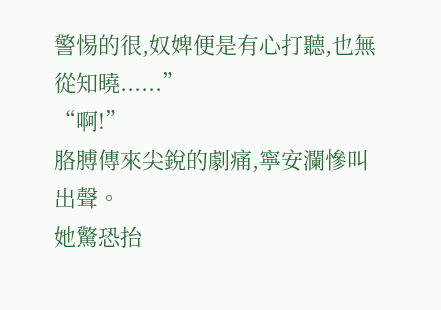警惕的很,奴婢便是有心打聽,也無從知曉......”
“啊!”
胳膊傳來尖銳的劇痛,寧安瀾慘叫出聲。
她驚恐抬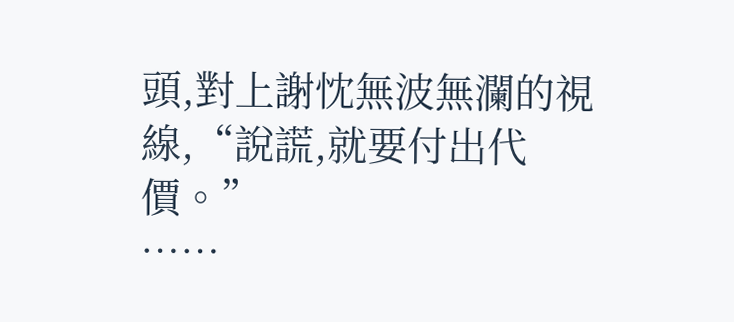頭,對上謝忱無波無瀾的視線,“說謊,就要付出代價。”
……